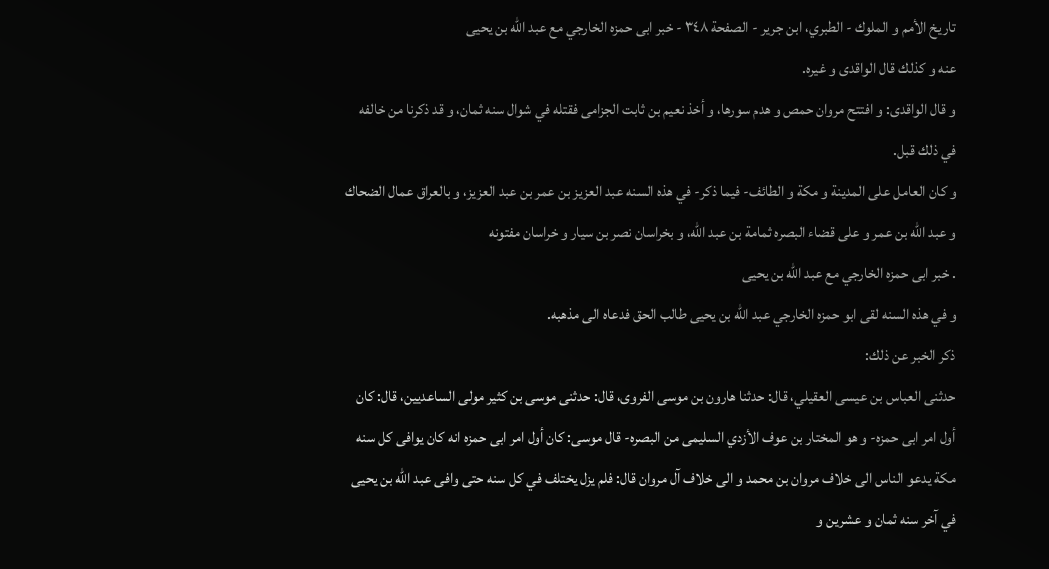تاريخ الأمم و الملوك - الطبري، ابن جرير - الصفحة ٣٤٨ - خبر ابى حمزه الخارجي مع عبد الله بن يحيى
عنه و كذلك قال الواقدى و غيره.
و قال الواقدى: و افتتح مروان حمص و هدم سورها، و أخذ نعيم بن ثابت الجزامى فقتله في شوال سنه ثمان، و قد ذكرنا من خالفه في ذلك قبل.
و كان العامل على المدينة و مكة و الطائف- فيما ذكر- في هذه السنه عبد العزيز بن عمر بن عبد العزيز، و بالعراق عمال الضحاك و عبد الله بن عمر و على قضاء البصره ثمامة بن عبد الله، و بخراسان نصر بن سيار و خراسان مفتونه
. خبر ابى حمزه الخارجي مع عبد الله بن يحيى
و في هذه السنه لقى ابو حمزه الخارجي عبد الله بن يحيى طالب الحق فدعاه الى مذهبه.
ذكر الخبر عن ذلك:
حدثنى العباس بن عيسى العقيلي، قال: حدثنا هارون بن موسى الفروى، قال: حدثنى موسى بن كثير مولى الساعديين، قال: كان أول امر ابى حمزه- و هو المختار بن عوف الأزدي السليمى من البصره- قال موسى: كان أول امر ابى حمزه انه كان يوافى كل سنه مكة يدعو الناس الى خلاف مروان بن محمد و الى خلاف آل مروان قال: فلم يزل يختلف في كل سنه حتى وافى عبد الله بن يحيى في آخر سنه ثمان و عشرين و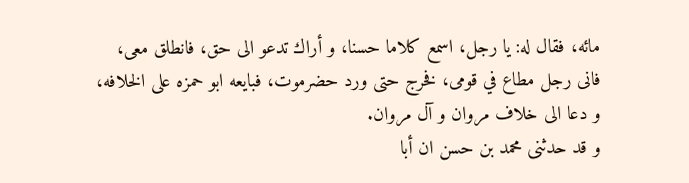مائه، فقال له: يا رجل، اسمع كلاما حسنا، و أراك تدعو الى حق، فانطلق معى، فانى رجل مطاع في قومى، فخرج حتى ورد حضرموت، فبايعه ابو حمزه على الخلافه، و دعا الى خلاف مروان و آل مروان.
و قد حدثنى محمد بن حسن ان أبا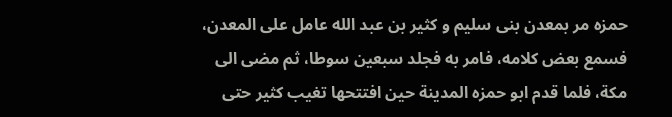حمزه مر بمعدن بنى سليم و كثير بن عبد الله عامل على المعدن، فسمع بعض كلامه، فامر به فجلد سبعين سوطا، ثم مضى الى مكة، فلما قدم ابو حمزه المدينة حين افتتحها تغيب كثير حتى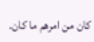كان من امرهم ما كان.